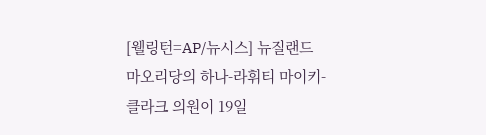[웰링턴=AP/뉴시스] 뉴질랜드 마오리당의 하나-라휘티 마이키-클라크 의원이 19일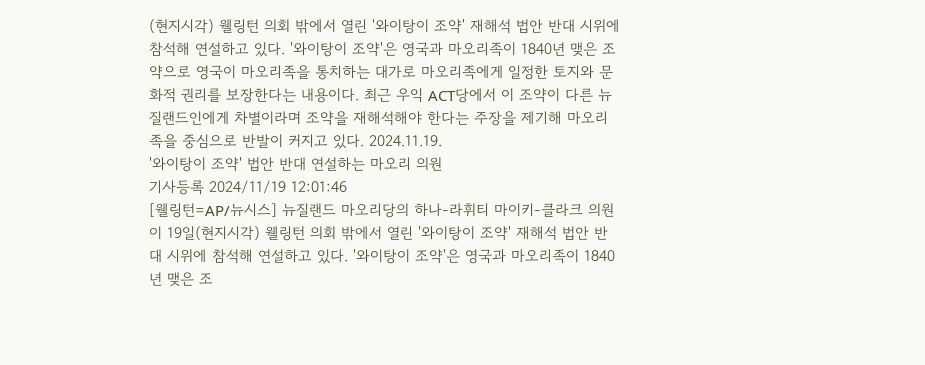(현지시각) 웰링턴 의회 밖에서 열린 '와이탕이 조약' 재해석 법안 반대 시위에 참석해 연설하고 있다. '와이탕이 조약'은 영국과 마오리족이 1840년 맺은 조약으로 영국이 마오리족을 통치하는 대가로 마오리족에게 일정한 토지와 문화적 권리를 보장한다는 내용이다. 최근 우익 ACT당에서 이 조약이 다른 뉴질랜드인에게 차별이라며 조약을 재해석해야 한다는 주장을 제기해 마오리족을 중심으로 반발이 커지고 있다. 2024.11.19.
'와이탕이 조약' 법안 반대 연설하는 마오리 의원
기사등록 2024/11/19 12:01:46
[웰링턴=AP/뉴시스] 뉴질랜드 마오리당의 하나-라휘티 마이키-클라크 의원이 19일(현지시각) 웰링턴 의회 밖에서 열린 '와이탕이 조약' 재해석 법안 반대 시위에 참석해 연설하고 있다. '와이탕이 조약'은 영국과 마오리족이 1840년 맺은 조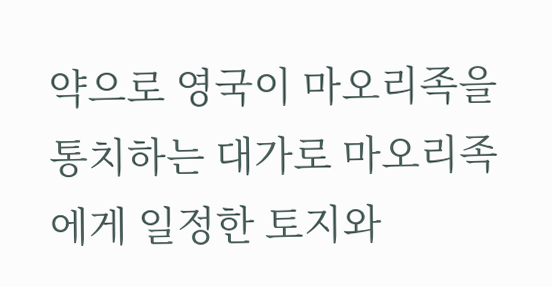약으로 영국이 마오리족을 통치하는 대가로 마오리족에게 일정한 토지와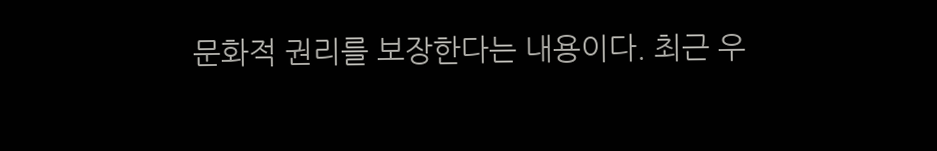문화적 권리를 보장한다는 내용이다. 최근 우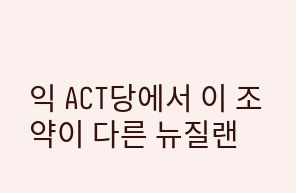익 ACT당에서 이 조약이 다른 뉴질랜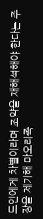드인에게 차별이라며 조약을 재해석해야 한다는 주장을 제기해 마오리족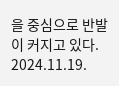을 중심으로 반발이 커지고 있다. 2024.11.19.